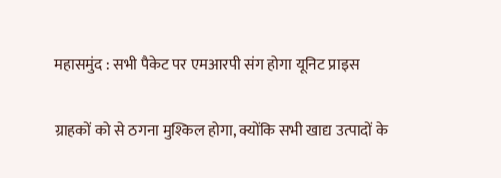महासमुंद : सभी पैकेट पर एमआरपी संग होगा यूनिट प्राइस

ग्राहकों को से ठगना मुश्किल होगा, क्योंकि सभी खाद्य उत्पादों के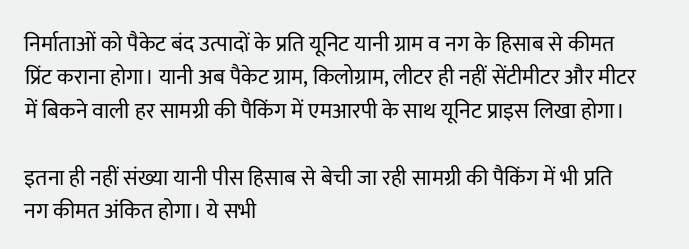निर्माताओं को पैकेट बंद उत्पादों के प्रति यूनिट यानी ग्राम व नग के हिसाब से कीमत प्रिंट कराना होगा। यानी अब पैकेट ग्राम, किलोग्राम, लीटर ही नहीं सेंटीमीटर और मीटर में बिकने वाली हर सामग्री की पैकिंग में एमआरपी के साथ यूनिट प्राइस लिखा होगा।

इतना ही नहीं संख्या यानी पीस हिसाब से बेची जा रही सामग्री की पैकिंग में भी प्रति नग कीमत अंकित होगा। ये सभी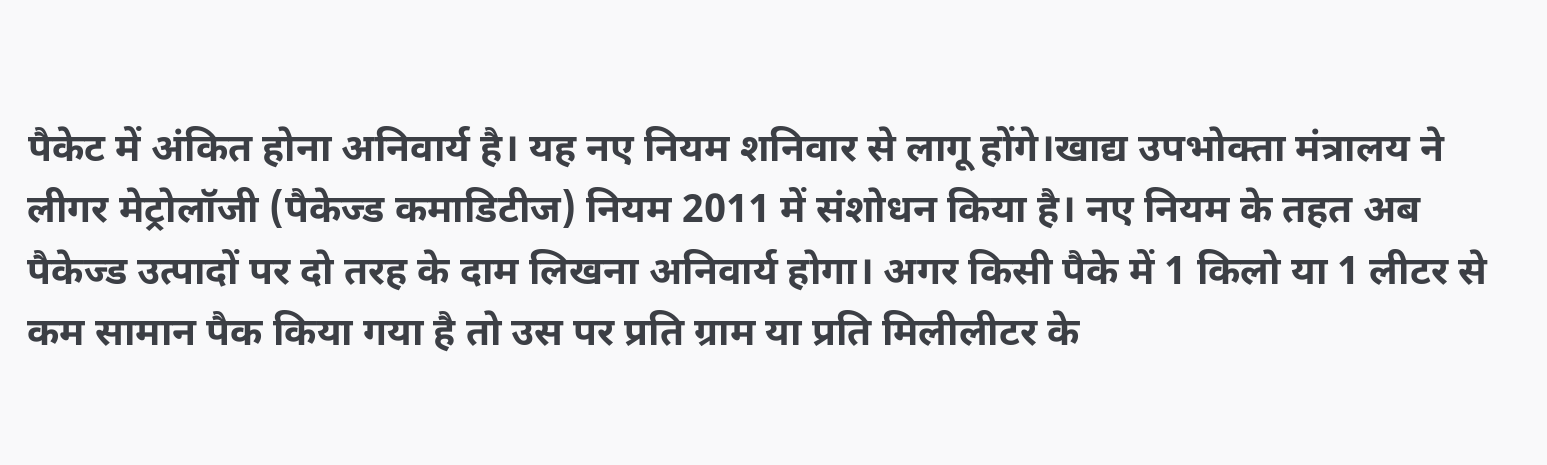पैकेट में अंकित होना अनिवार्य है। यह नए नियम शनिवार से लागू होंगे।खाद्य उपभोक्ता मंत्रालय ने लीगर मेट्रोलॉजी (पैकेज्ड कमाडिटीज) नियम 2011 में संशोधन किया है। नए नियम के तहत अब पैकेज्ड उत्पादों पर दो तरह के दाम लिखना अनिवार्य होगा। अगर किसी पैके में 1 किलो या 1 लीटर से कम सामान पैक किया गया है तो उस पर प्रति ग्राम या प्रति मिलीलीटर के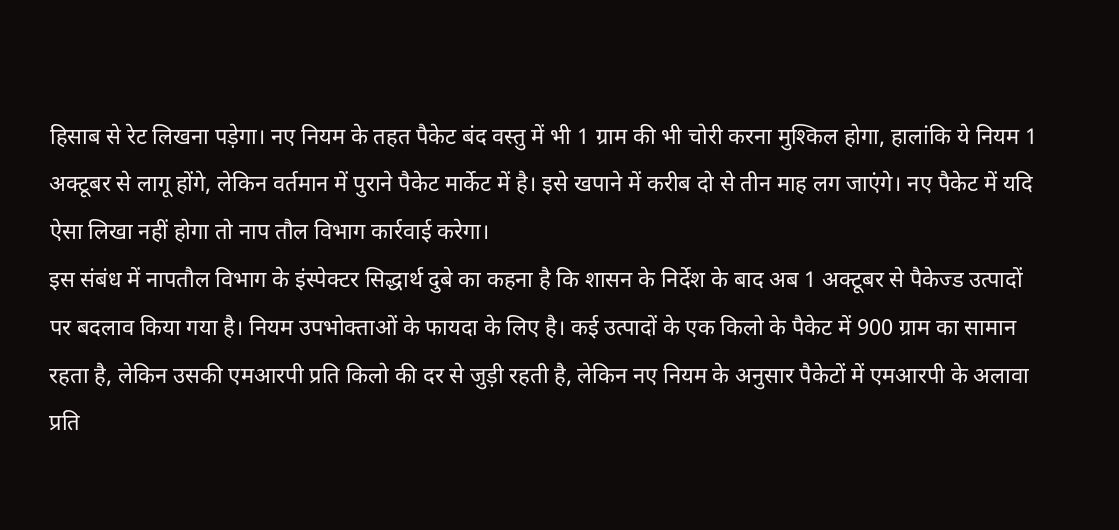हिसाब से रेट लिखना पड़ेगा। नए नियम के तहत पैकेट बंद वस्तु में भी 1 ग्राम की भी चोरी करना मुश्किल होगा, हालांकि ये नियम 1 अक्टूबर से लागू होंगे, लेकिन वर्तमान में पुराने पैकेट मार्केट में है। इसे खपाने में करीब दो से तीन माह लग जाएंगे। नए पैकेट में यदि ऐसा लिखा नहीं होगा तो नाप तौल विभाग कार्रवाई करेगा।
इस संबंध में नापतौल विभाग के इंस्पेक्टर सिद्धार्थ दुबे का कहना है कि शासन के निर्देश के बाद अब 1 अक्टूबर से पैकेज्ड उत्पादों पर बदलाव किया गया है। नियम उपभोक्ताओं के फायदा के लिए है। कई उत्पादों के एक किलो के पैकेट में 900 ग्राम का सामान रहता है, लेकिन उसकी एमआरपी प्रति किलो की दर से जुड़ी रहती है, लेकिन नए नियम के अनुसार पैकेटों में एमआरपी के अलावा प्रति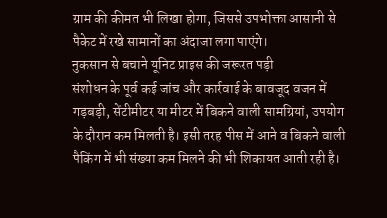ग्राम की कीमत भी लिखा होगा, जिससे उपभोक्ता आसानी से पैकेट में रखे सामानों का अंदाजा लगा पाएंगे।
नुकसान से बचाने यूनिट प्राइस की जरूरत पड़ी
संशोधन के पूर्व कई जांच और कार्रवाई के बावजूद वजन में गड़बड़ी, सेंटीमीटर या मीटर में बिकने वाली सामग्रियां, उपयोग के दौरान कम मिलती है। इसी तरह पीस में आने व बिकने वाली पैकिंग में भी संख्या कम मिलने की भी शिकायत आती रही है।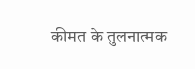कीमत के तुलनात्मक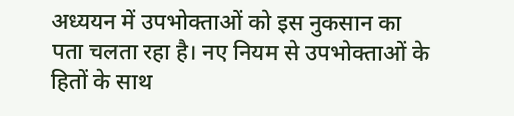अध्ययन में उपभोक्ताओं को इस नुकसान का पता चलता रहा है। नए नियम से उपभोक्ताओं के हितों के साथ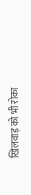खिलवाड़ को भी रोका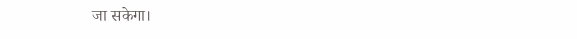जा सकेगा।